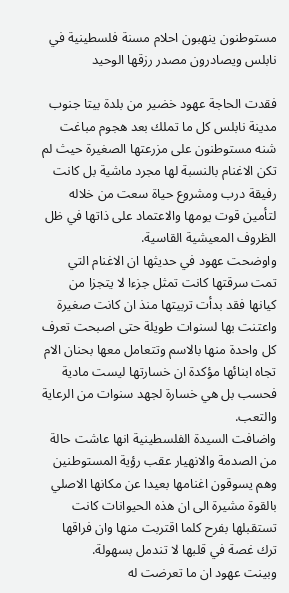مستوطنون ينهبون احلام مسنة فلسطينية في نابلس ويصادرون مصدر رزقها الوحيد

فقدت الحاجة عهود خضير من بلدة بيتا جنوب مدينة نابلس كل ما تملك بعد هجوم مباغت شنه مستوطنون على مزرعتها الصغيرة حيث لم تكن الاغنام بالنسبة لها مجرد ماشية بل كانت رفيقة درب ومشروع حياة سعت من خلاله لتأمين قوت يومها والاعتماد على ذاتها في ظل الظروف المعيشية القاسية.
واوضحت عهود في حديثها ان الاغنام التي تمت سرقتها كانت تمثل جزءا لا يتجزا من كيانها فقد بدأت تربيتها منذ ان كانت صغيرة واعتنت بها لسنوات طويلة حتى اصبحت تعرف كل واحدة منها بالاسم وتتعامل معها بحنان الام تجاه ابنائها مؤكدة ان خسارتها ليست مادية فحسب بل هي خسارة لجهد سنوات من الرعاية والتعب.
واضافت السيدة الفلسطينية انها عاشت حالة من الصدمة والانهيار عقب رؤية المستوطنين وهم يسوقون اغنامها بعيدا عن مكانها الاصلي بالقوة مشيرة الى ان هذه الحيوانات كانت تستقبلها بفرح كلما اقتربت منها وان فراقها ترك غصة في قلبها لا تندمل بسهولة.
وبينت عهود ان ما تعرضت له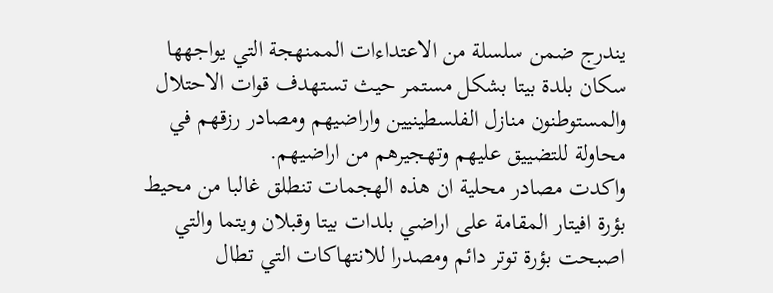يندرج ضمن سلسلة من الاعتداءات الممنهجة التي يواجهها سكان بلدة بيتا بشكل مستمر حيث تستهدف قوات الاحتلال والمستوطنون منازل الفلسطينيين واراضيهم ومصادر رزقهم في محاولة للتضييق عليهم وتهجيرهم من اراضيهم.
واكدت مصادر محلية ان هذه الهجمات تنطلق غالبا من محيط بؤرة افيتار المقامة على اراضي بلدات بيتا وقبلان ويتما والتي اصبحت بؤرة توتر دائم ومصدرا للانتهاكات التي تطال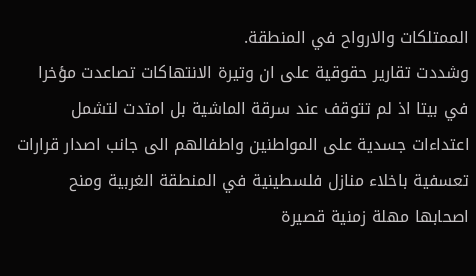الممتلكات والارواح في المنطقة.
وشددت تقارير حقوقية على ان وتيرة الانتهاكات تصاعدت مؤخرا في بيتا اذ لم تتوقف عند سرقة الماشية بل امتدت لتشمل اعتداءات جسدية على المواطنين واطفالهم الى جانب اصدار قرارات تعسفية باخلاء منازل فلسطينية في المنطقة الغربية ومنح اصحابها مهلة زمنية قصيرة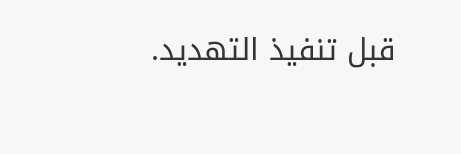قبل تنفيذ التهديد.